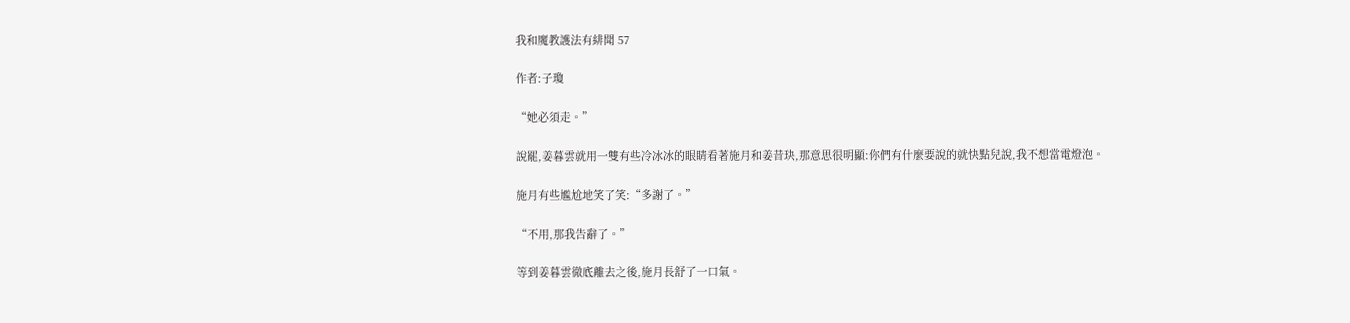我和魔教護法有緋聞 57

作者:子瓊

“她必須走。”

說罷,姜暮雲就用一雙有些冷冰冰的眼睛看著施月和姜昔玦,那意思很明顯:你們有什麼要說的就快點兒說,我不想當電燈泡。

施月有些尷尬地笑了笑:“多謝了。”

“不用,那我告辭了。”

等到姜暮雲徹底離去之後,施月長舒了一口氣。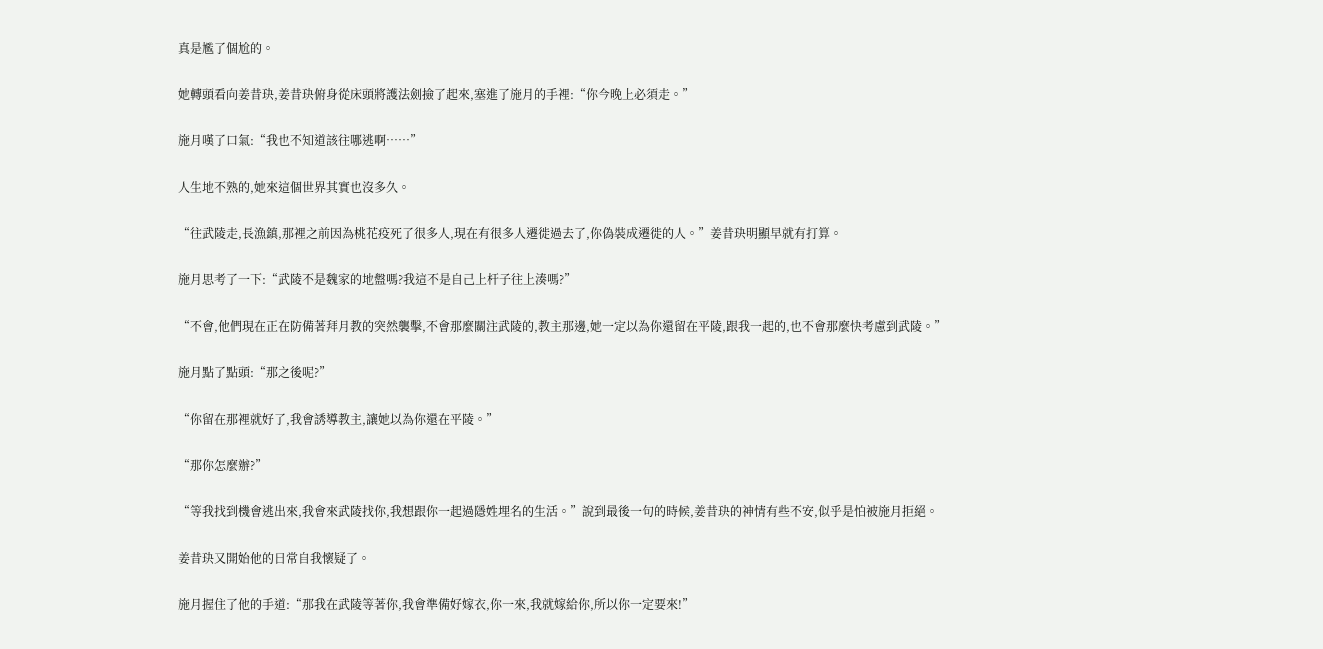真是尷了個尬的。

她轉頭看向姜昔玦,姜昔玦俯身從床頭將護法劍撿了起來,塞進了施月的手裡:“你今晚上必須走。”

施月嘆了口氣:“我也不知道該往哪逃啊……”

人生地不熟的,她來這個世界其實也沒多久。

“往武陵走,長漁鎮,那裡之前因為桃花疫死了很多人,現在有很多人遷徙過去了,你偽裝成遷徙的人。”姜昔玦明顯早就有打算。

施月思考了一下:“武陵不是魏家的地盤嗎?我這不是自己上杆子往上湊嗎?”

“不會,他們現在正在防備著拜月教的突然襲擊,不會那麼關注武陵的,教主那邊,她一定以為你還留在平陵,跟我一起的,也不會那麼快考慮到武陵。”

施月點了點頭:“那之後呢?”

“你留在那裡就好了,我會誘導教主,讓她以為你還在平陵。”

“那你怎麼辦?”

“等我找到機會逃出來,我會來武陵找你,我想跟你一起過隱姓埋名的生活。”說到最後一句的時候,姜昔玦的神情有些不安,似乎是怕被施月拒絕。

姜昔玦又開始他的日常自我懷疑了。

施月握住了他的手道:“那我在武陵等著你,我會準備好嫁衣,你一來,我就嫁給你,所以你一定要來!”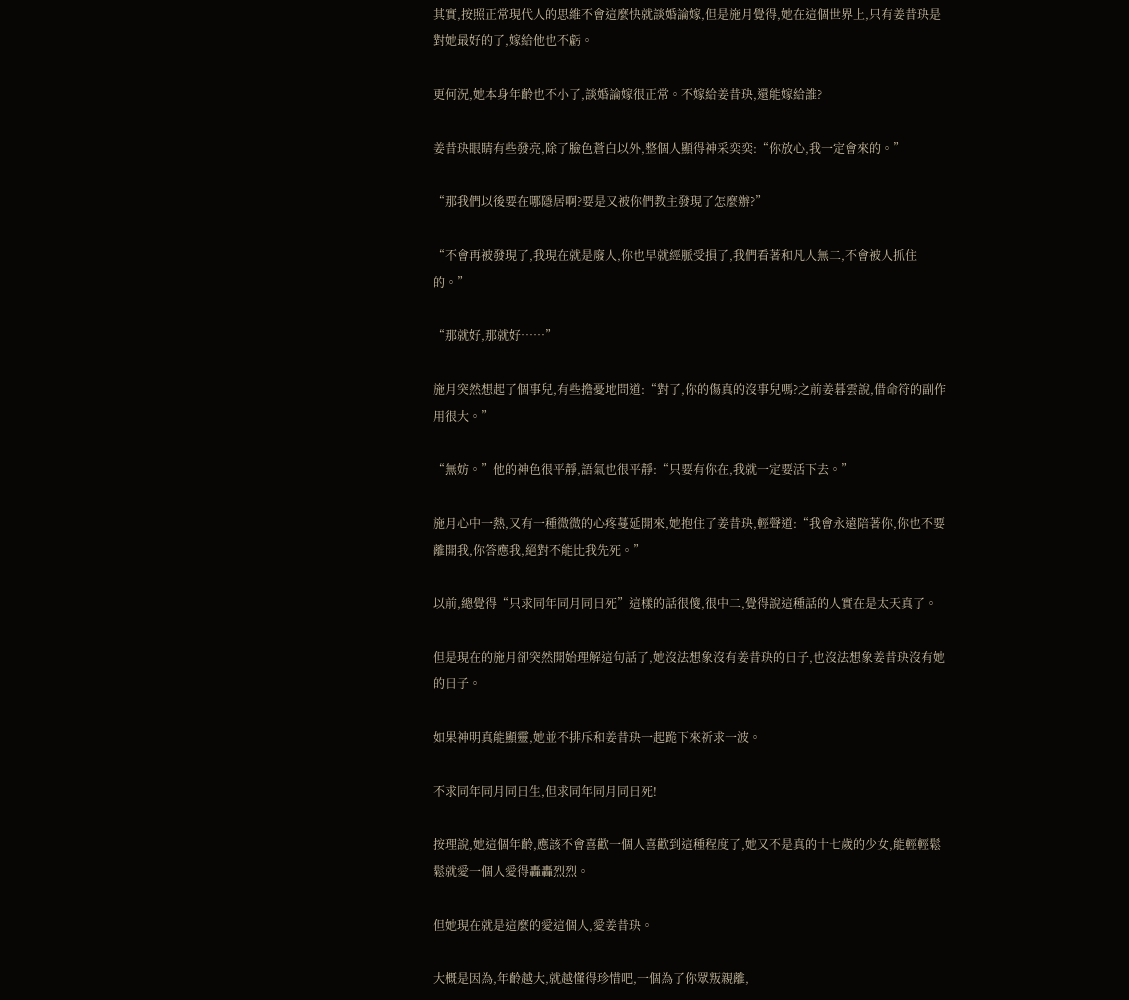其實,按照正常現代人的思維不會這麼快就談婚論嫁,但是施月覺得,她在這個世界上,只有姜昔玦是對她最好的了,嫁給他也不虧。

更何況,她本身年齡也不小了,談婚論嫁很正常。不嫁給姜昔玦,還能嫁給誰?

姜昔玦眼睛有些發亮,除了臉色蒼白以外,整個人顯得神采奕奕:“你放心,我一定會來的。”

“那我們以後要在哪隱居啊?要是又被你們教主發現了怎麼辦?”

“不會再被發現了,我現在就是廢人,你也早就經脈受損了,我們看著和凡人無二,不會被人抓住的。”

“那就好,那就好……”

施月突然想起了個事兒,有些擔憂地問道:“對了,你的傷真的沒事兒嗎?之前姜暮雲說,借命符的副作用很大。”

“無妨。”他的神色很平靜,語氣也很平靜:“只要有你在,我就一定要活下去。”

施月心中一熱,又有一種微微的心疼蔓延開來,她抱住了姜昔玦,輕聲道:“我會永遠陪著你,你也不要離開我,你答應我,絕對不能比我先死。”

以前,總覺得“只求同年同月同日死”這樣的話很傻,很中二,覺得說這種話的人實在是太天真了。

但是現在的施月卻突然開始理解這句話了,她沒法想象沒有姜昔玦的日子,也沒法想象姜昔玦沒有她的日子。

如果神明真能顯靈,她並不排斥和姜昔玦一起跪下來祈求一波。

不求同年同月同日生,但求同年同月同日死!

按理說,她這個年齡,應該不會喜歡一個人喜歡到這種程度了,她又不是真的十七歲的少女,能輕輕鬆鬆就愛一個人愛得轟轟烈烈。

但她現在就是這麼的愛這個人,愛姜昔玦。

大概是因為,年齡越大,就越懂得珍惜吧,一個為了你眾叛親離,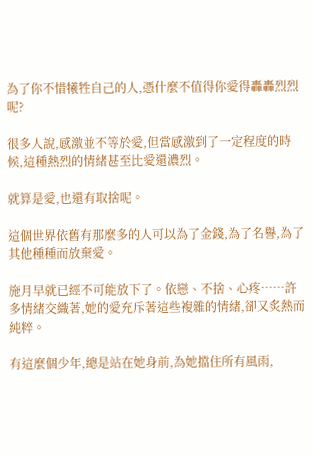為了你不惜犧牲自己的人,憑什麼不值得你愛得轟轟烈烈呢?

很多人說,感激並不等於愛,但當感激到了一定程度的時候,這種熱烈的情緒甚至比愛還濃烈。

就算是愛,也還有取捨呢。

這個世界依舊有那麼多的人可以為了金錢,為了名譽,為了其他種種而放棄愛。

施月早就已經不可能放下了。依戀、不捨、心疼……許多情緒交織著,她的愛充斥著這些複雜的情緒,卻又炙熱而純粹。

有這麼個少年,總是站在她身前,為她擋住所有風雨,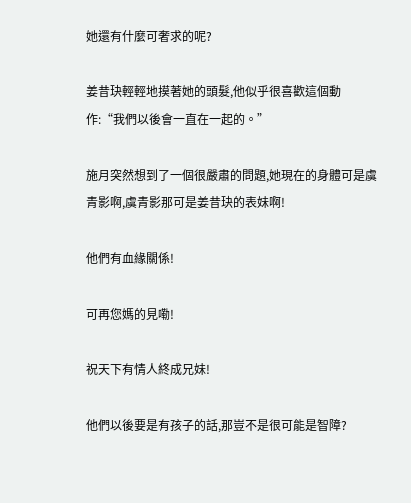她還有什麼可奢求的呢?

姜昔玦輕輕地摸著她的頭髮,他似乎很喜歡這個動作:“我們以後會一直在一起的。”

施月突然想到了一個很嚴肅的問題,她現在的身體可是虞青影啊,虞青影那可是姜昔玦的表妹啊!

他們有血緣關係!

可再您媽的見嘞!

祝天下有情人終成兄妹!

他們以後要是有孩子的話,那豈不是很可能是智障?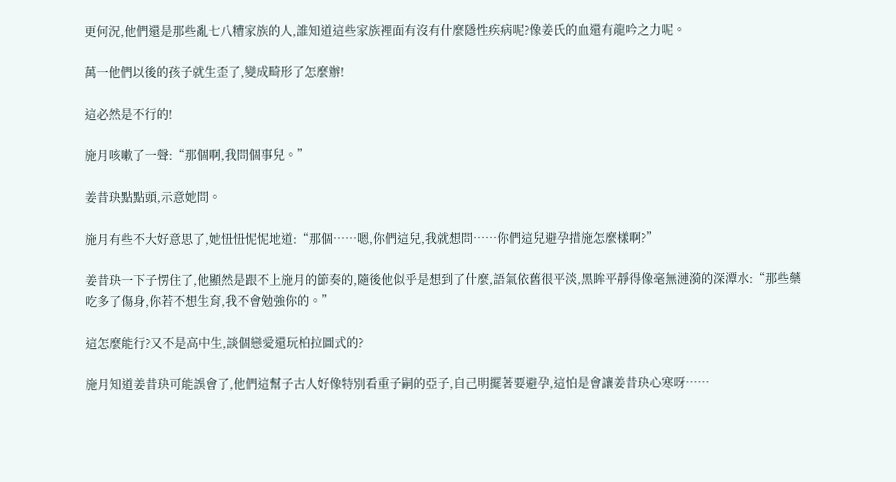更何況,他們還是那些亂七八糟家族的人,誰知道這些家族裡面有沒有什麼隱性疾病呢?像姜氏的血還有龍吟之力呢。

萬一他們以後的孩子就生歪了,變成畸形了怎麼辦!

這必然是不行的!

施月咳嗽了一聲:“那個啊,我問個事兒。”

姜昔玦點點頭,示意她問。

施月有些不大好意思了,她忸忸怩怩地道:“那個……嗯,你們這兒,我就想問……你們這兒避孕措施怎麼樣啊?”

姜昔玦一下子愣住了,他顯然是跟不上施月的節奏的,隨後他似乎是想到了什麼,語氣依舊很平淡,黑眸平靜得像毫無漣漪的深潭水:“那些藥吃多了傷身,你若不想生育,我不會勉強你的。”

這怎麼能行?又不是高中生,談個戀愛還玩柏拉圖式的?

施月知道姜昔玦可能誤會了,他們這幫子古人好像特別看重子嗣的亞子,自己明擺著要避孕,這怕是會讓姜昔玦心寒呀……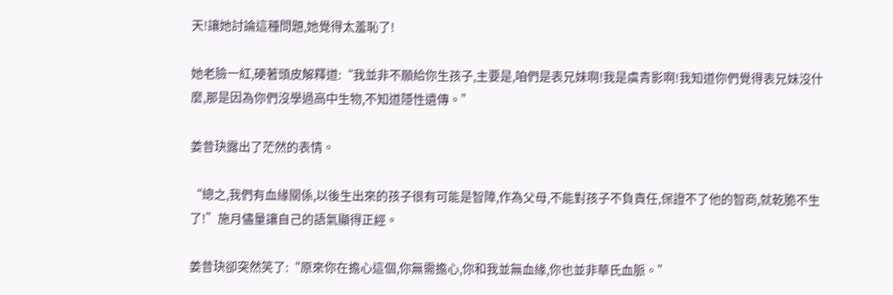天!讓她討論這種問題,她覺得太羞恥了!

她老臉一紅,硬著頭皮解釋道:“我並非不願給你生孩子,主要是,咱們是表兄妹啊!我是虞青影啊!我知道你們覺得表兄妹沒什麼,那是因為你們沒學過高中生物,不知道隱性遺傳。”

姜昔玦露出了茫然的表情。

“總之,我們有血緣關係,以後生出來的孩子很有可能是智障,作為父母,不能對孩子不負責任,保證不了他的智商,就乾脆不生了!”施月儘量讓自己的語氣顯得正經。

姜昔玦卻突然笑了:“原來你在擔心這個,你無需擔心,你和我並無血緣,你也並非華氏血脈。”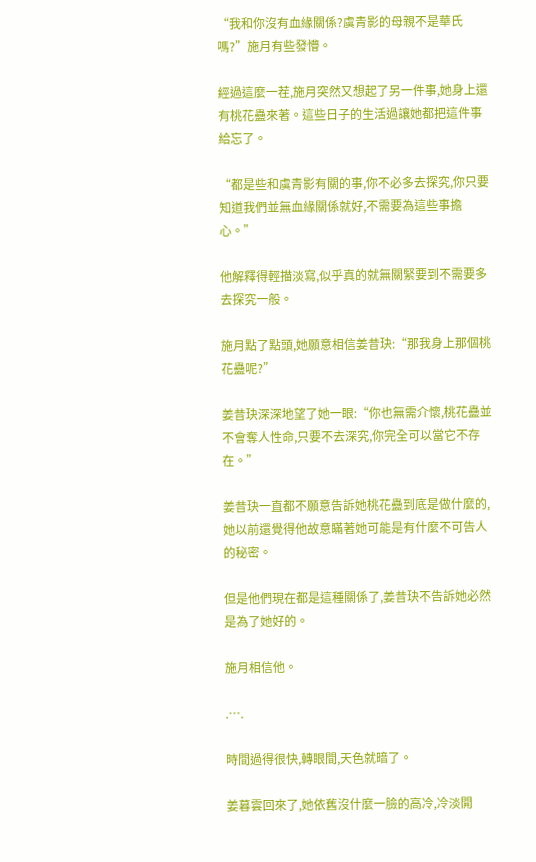“我和你沒有血緣關係?虞青影的母親不是華氏嗎?”施月有些發懵。

經過這麼一茬,施月突然又想起了另一件事,她身上還有桃花蠱來著。這些日子的生活過讓她都把這件事給忘了。

“都是些和虞青影有關的事,你不必多去探究,你只要知道我們並無血緣關係就好,不需要為這些事擔心。”

他解釋得輕描淡寫,似乎真的就無關緊要到不需要多去探究一般。

施月點了點頭,她願意相信姜昔玦:“那我身上那個桃花蠱呢?”

姜昔玦深深地望了她一眼:“你也無需介懷,桃花蠱並不會奪人性命,只要不去深究,你完全可以當它不存在。”

姜昔玦一直都不願意告訴她桃花蠱到底是做什麼的,她以前還覺得他故意瞞著她可能是有什麼不可告人的秘密。

但是他們現在都是這種關係了,姜昔玦不告訴她必然是為了她好的。

施月相信他。

.….

時間過得很快,轉眼間,天色就暗了。

姜暮雲回來了,她依舊沒什麼一臉的高冷,冷淡開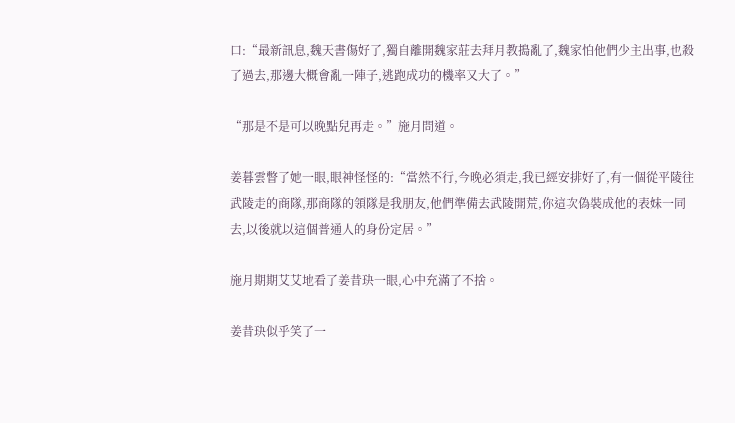口:“最新訊息,魏天書傷好了,獨自離開魏家莊去拜月教搗亂了,魏家怕他們少主出事,也殺了過去,那邊大概會亂一陣子,逃跑成功的機率又大了。”

“那是不是可以晚點兒再走。”施月問道。

姜暮雲瞥了她一眼,眼神怪怪的:“當然不行,今晚必須走,我已經安排好了,有一個從平陵往武陵走的商隊,那商隊的領隊是我朋友,他們準備去武陵開荒,你這次偽裝成他的表妹一同去,以後就以這個普通人的身份定居。”

施月期期艾艾地看了姜昔玦一眼,心中充滿了不捨。

姜昔玦似乎笑了一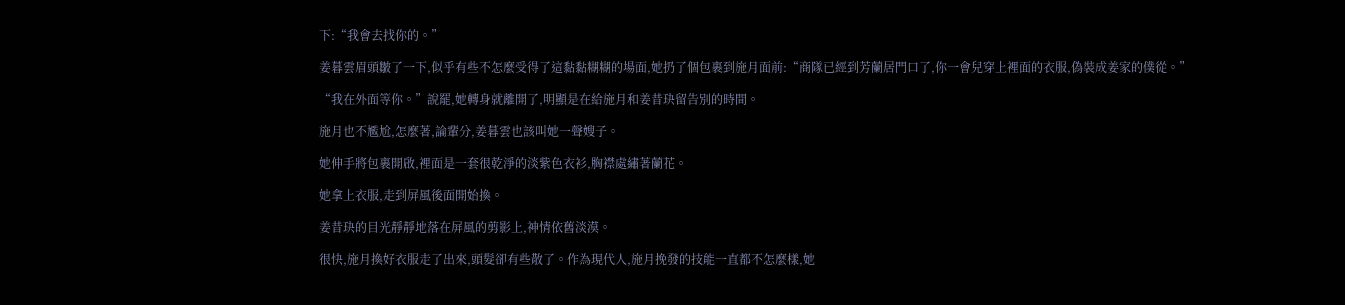下:“我會去找你的。”

姜暮雲眉頭皺了一下,似乎有些不怎麼受得了這黏黏糊糊的場面,她扔了個包裹到施月面前:“商隊已經到芳蘭居門口了,你一會兒穿上裡面的衣服,偽裝成姜家的僕從。”

“我在外面等你。”說罷,她轉身就離開了,明顯是在給施月和姜昔玦留告別的時間。

施月也不尷尬,怎麼著,論輩分,姜暮雲也該叫她一聲嫂子。

她伸手將包裹開啟,裡面是一套很乾淨的淡紫色衣衫,胸襟處繡著蘭花。

她拿上衣服,走到屏風後面開始換。

姜昔玦的目光靜靜地落在屏風的剪影上,神情依舊淡漠。

很快,施月換好衣服走了出來,頭髮卻有些散了。作為現代人,施月挽發的技能一直都不怎麼樣,她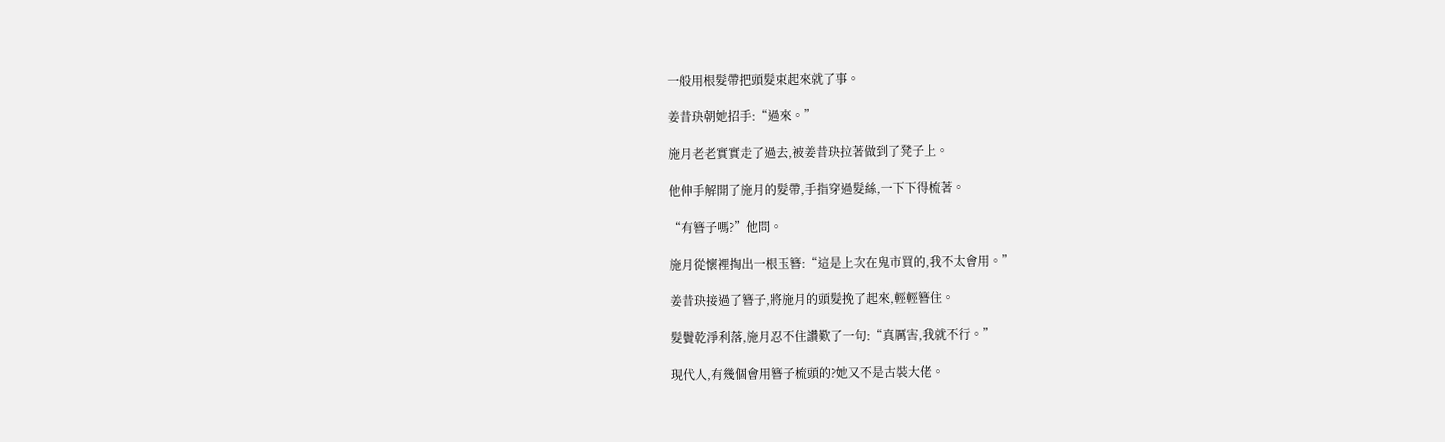一般用根髮帶把頭髮束起來就了事。

姜昔玦朝她招手:“過來。”

施月老老實實走了過去,被姜昔玦拉著做到了凳子上。

他伸手解開了施月的髮帶,手指穿過髮絲,一下下得梳著。

“有簪子嗎?”他問。

施月從懷裡掏出一根玉簪:“這是上次在鬼市買的,我不太會用。”

姜昔玦接過了簪子,將施月的頭髮挽了起來,輕輕簪住。

髮鬢乾淨利落,施月忍不住讚歎了一句:“真厲害,我就不行。”

現代人,有幾個會用簪子梳頭的?她又不是古裝大佬。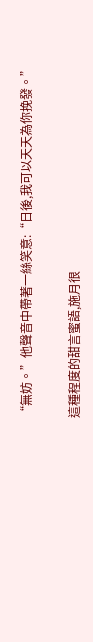“無妨。”他聲音中帶著一絲笑意:“日後,我可以天天為你挽發。”

這種程度的甜言蜜語,施月很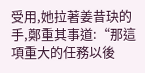受用,她拉著姜昔玦的手,鄭重其事道:“那這項重大的任務以後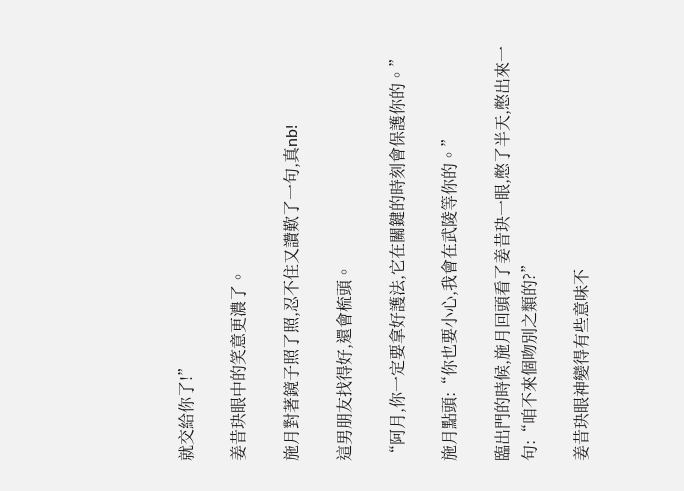就交給你了!”

姜昔玦眼中的笑意更濃了。

施月對著鏡子照了照,忍不住又讚歎了一句,真nb!

這男朋友找得好,還會梳頭。

“阿月,你一定要拿好護法,它在關鍵的時刻會保護你的。”

施月點頭:“你也要小心,我會在武陵等你的。”

臨出門的時候,施月回頭看了姜昔玦一眼,憋了半天,憋出來一句:“咱不來個吻別之類的?”

姜昔玦眼神變得有些意味不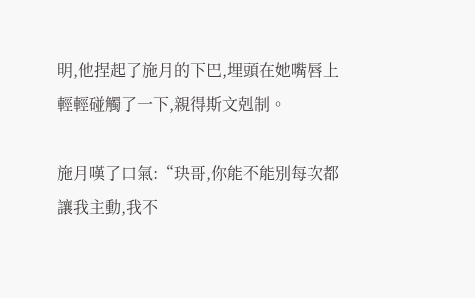明,他捏起了施月的下巴,埋頭在她嘴唇上輕輕碰觸了一下,親得斯文剋制。

施月嘆了口氣:“玦哥,你能不能別每次都讓我主動,我不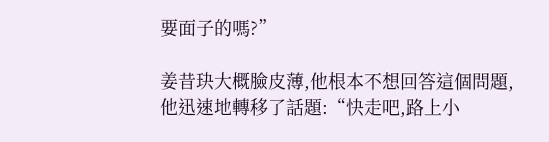要面子的嗎?”

姜昔玦大概臉皮薄,他根本不想回答這個問題,他迅速地轉移了話題:“快走吧,路上小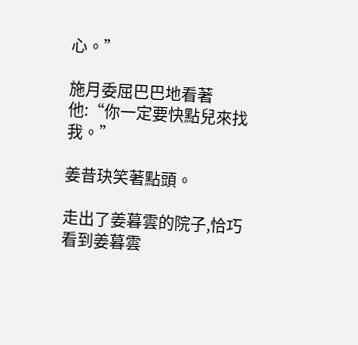心。”

施月委屈巴巴地看著他:“你一定要快點兒來找我。”

姜昔玦笑著點頭。

走出了姜暮雲的院子,恰巧看到姜暮雲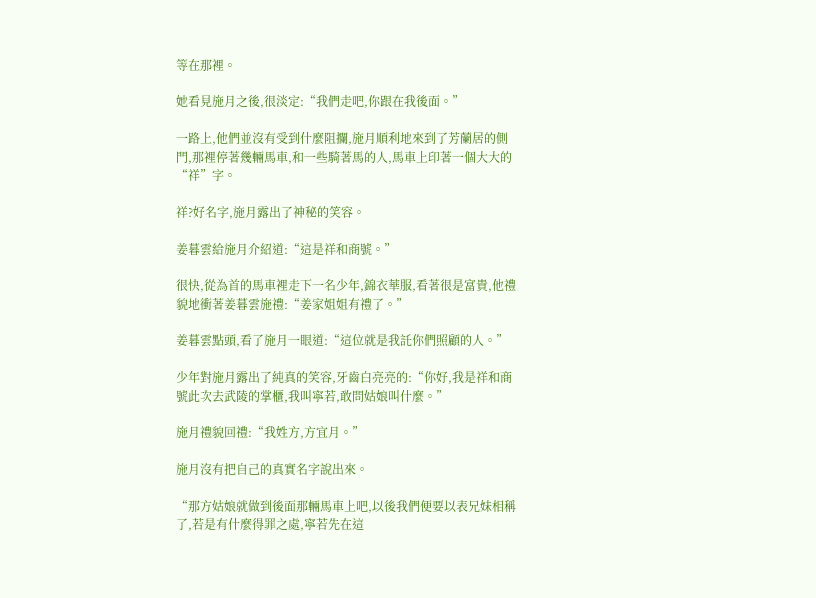等在那裡。

她看見施月之後,很淡定:“我們走吧,你跟在我後面。”

一路上,他們並沒有受到什麼阻攔,施月順利地來到了芳蘭居的側門,那裡停著幾輛馬車,和一些騎著馬的人,馬車上印著一個大大的“祥”字。

祥?好名字,施月露出了神秘的笑容。

姜暮雲給施月介紹道:“這是祥和商號。”

很快,從為首的馬車裡走下一名少年,錦衣華服,看著很是富貴,他禮貌地衝著姜暮雲施禮:“姜家姐姐有禮了。”

姜暮雲點頭,看了施月一眼道:“這位就是我託你們照顧的人。”

少年對施月露出了純真的笑容,牙齒白亮亮的:“你好,我是祥和商號此次去武陵的掌櫃,我叫寧若,敢問姑娘叫什麼。”

施月禮貌回禮:“我姓方,方宜月。”

施月沒有把自己的真實名字說出來。

“那方姑娘就做到後面那輛馬車上吧,以後我們便要以表兄妹相稱了,若是有什麼得罪之處,寧若先在這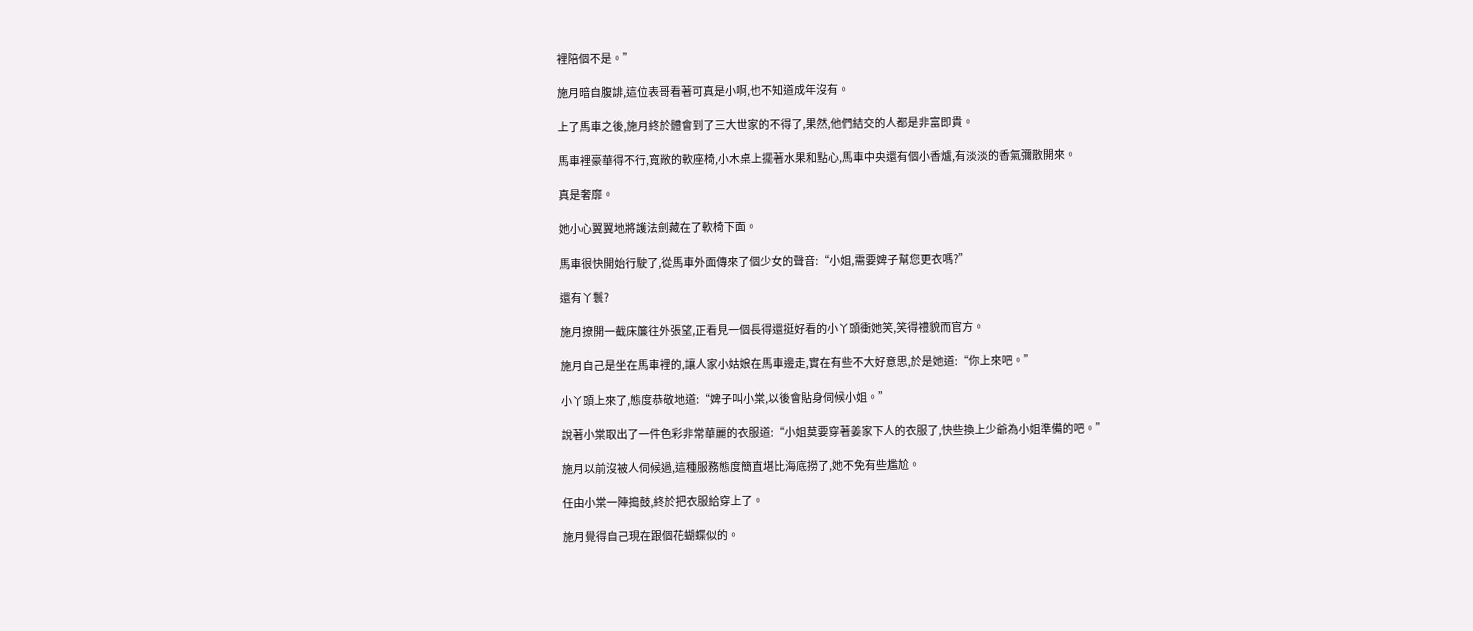裡陪個不是。”

施月暗自腹誹,這位表哥看著可真是小啊,也不知道成年沒有。

上了馬車之後,施月終於體會到了三大世家的不得了,果然,他們結交的人都是非富即貴。

馬車裡豪華得不行,寬敞的軟座椅,小木桌上擺著水果和點心,馬車中央還有個小香爐,有淡淡的香氣彌散開來。

真是奢靡。

她小心翼翼地將護法劍藏在了軟椅下面。

馬車很快開始行駛了,從馬車外面傳來了個少女的聲音:“小姐,需要婢子幫您更衣嗎?”

還有丫鬟?

施月撩開一截床簾往外張望,正看見一個長得還挺好看的小丫頭衝她笑,笑得禮貌而官方。

施月自己是坐在馬車裡的,讓人家小姑娘在馬車邊走,實在有些不大好意思,於是她道:“你上來吧。”

小丫頭上來了,態度恭敬地道:“婢子叫小棠,以後會貼身伺候小姐。”

說著小棠取出了一件色彩非常華麗的衣服道:“小姐莫要穿著姜家下人的衣服了,快些換上少爺為小姐準備的吧。”

施月以前沒被人伺候過,這種服務態度簡直堪比海底撈了,她不免有些尷尬。

任由小棠一陣搗鼓,終於把衣服給穿上了。

施月覺得自己現在跟個花蝴蝶似的。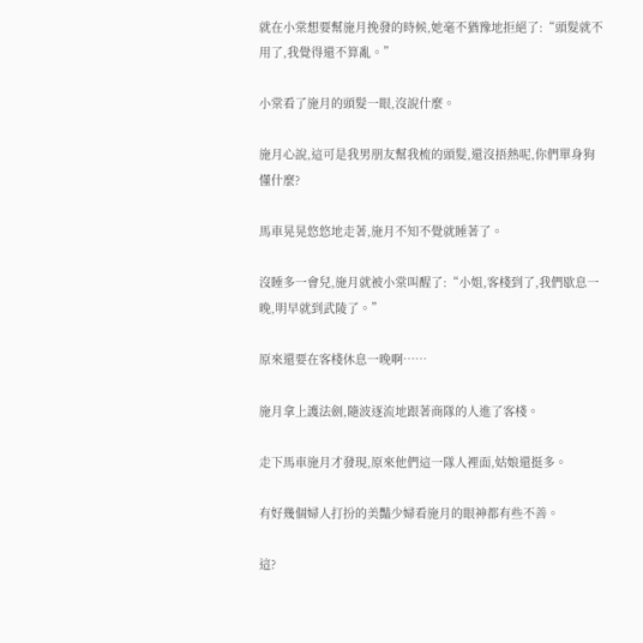就在小棠想要幫施月挽發的時候,她毫不猶豫地拒絕了:“頭髮就不用了,我覺得還不算亂。”

小棠看了施月的頭髮一眼,沒說什麼。

施月心說,這可是我男朋友幫我梳的頭髮,還沒捂熱呢,你們單身狗懂什麼?

馬車晃晃悠悠地走著,施月不知不覺就睡著了。

沒睡多一會兒,施月就被小棠叫醒了:“小姐,客棧到了,我們歇息一晚,明早就到武陵了。”

原來還要在客棧休息一晚啊……

施月拿上護法劍,隨波逐流地跟著商隊的人進了客棧。

走下馬車施月才發現,原來他們這一隊人裡面,姑娘還挺多。

有好幾個婦人打扮的美豔少婦看施月的眼神都有些不善。

這?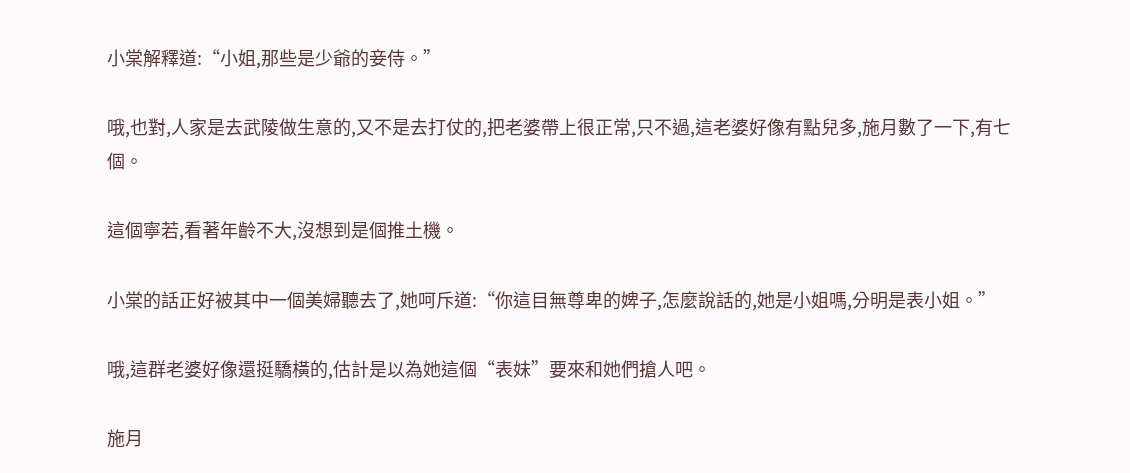小棠解釋道:“小姐,那些是少爺的妾侍。”

哦,也對,人家是去武陵做生意的,又不是去打仗的,把老婆帶上很正常,只不過,這老婆好像有點兒多,施月數了一下,有七個。

這個寧若,看著年齡不大,沒想到是個推土機。

小棠的話正好被其中一個美婦聽去了,她呵斥道:“你這目無尊卑的婢子,怎麼說話的,她是小姐嗎,分明是表小姐。”

哦,這群老婆好像還挺驕橫的,估計是以為她這個“表妹”要來和她們搶人吧。

施月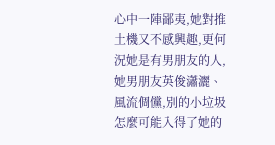心中一陣鄙夷,她對推土機又不感興趣,更何況她是有男朋友的人,她男朋友英俊瀟灑、風流倜儻,別的小垃圾怎麼可能入得了她的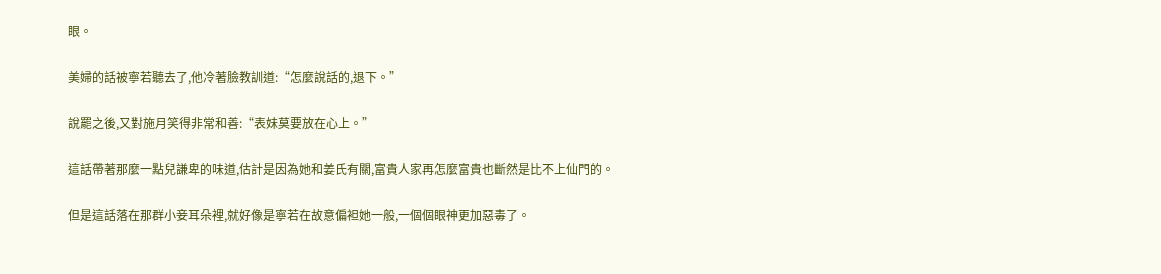眼。

美婦的話被寧若聽去了,他冷著臉教訓道:“怎麼說話的,退下。”

說罷之後,又對施月笑得非常和善:“表妹莫要放在心上。”

這話帶著那麼一點兒謙卑的味道,估計是因為她和姜氏有關,富貴人家再怎麼富貴也斷然是比不上仙門的。

但是這話落在那群小妾耳朵裡,就好像是寧若在故意偏袒她一般,一個個眼神更加惡毒了。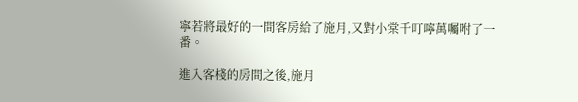寧若將最好的一間客房給了施月,又對小棠千叮嚀萬囑咐了一番。

進入客棧的房間之後,施月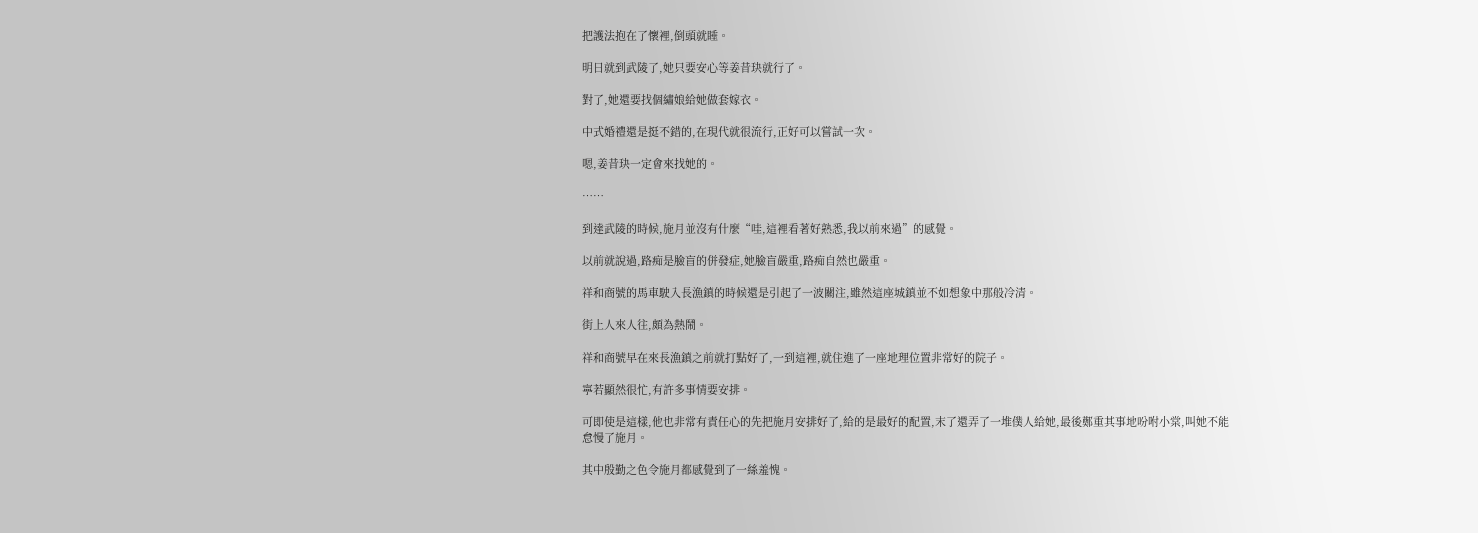把護法抱在了懷裡,倒頭就睡。

明日就到武陵了,她只要安心等姜昔玦就行了。

對了,她還要找個繡娘給她做套嫁衣。

中式婚禮還是挺不錯的,在現代就很流行,正好可以嘗試一次。

嗯,姜昔玦一定會來找她的。

……

到達武陵的時候,施月並沒有什麼“哇,這裡看著好熟悉,我以前來過”的感覺。

以前就說過,路痴是臉盲的併發症,她臉盲嚴重,路痴自然也嚴重。

祥和商號的馬車駛入長漁鎮的時候還是引起了一波關注,雖然這座城鎮並不如想象中那般冷清。

街上人來人往,頗為熱鬧。

祥和商號早在來長漁鎮之前就打點好了,一到這裡,就住進了一座地理位置非常好的院子。

寧若顯然很忙,有許多事情要安排。

可即使是這樣,他也非常有責任心的先把施月安排好了,給的是最好的配置,末了還弄了一堆僕人給她,最後鄭重其事地吩咐小棠,叫她不能怠慢了施月。

其中殷勤之色令施月都感覺到了一絲羞愧。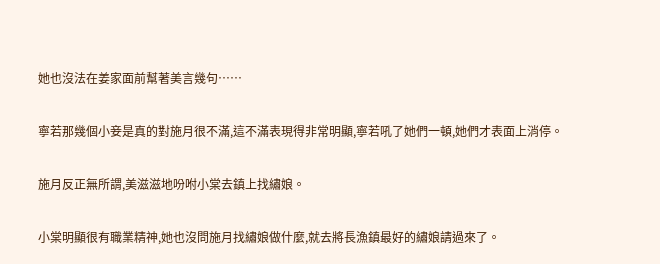她也沒法在姜家面前幫著美言幾句……

寧若那幾個小妾是真的對施月很不滿,這不滿表現得非常明顯,寧若吼了她們一頓,她們才表面上消停。

施月反正無所謂,美滋滋地吩咐小棠去鎮上找繡娘。

小棠明顯很有職業精神,她也沒問施月找繡娘做什麼,就去將長漁鎮最好的繡娘請過來了。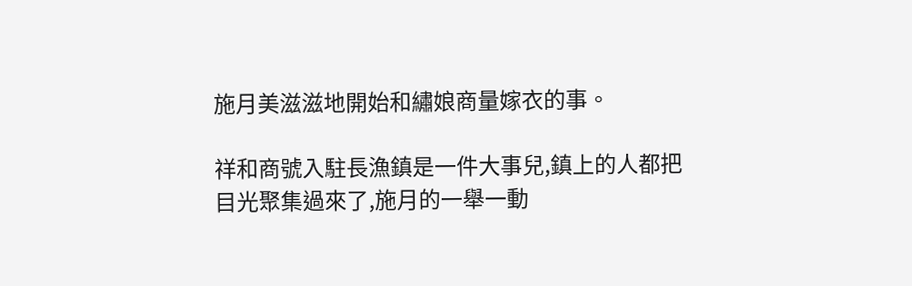施月美滋滋地開始和繡娘商量嫁衣的事。

祥和商號入駐長漁鎮是一件大事兒,鎮上的人都把目光聚集過來了,施月的一舉一動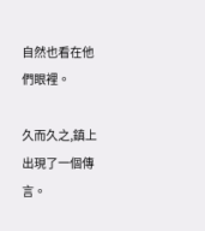自然也看在他們眼裡。

久而久之,鎮上出現了一個傳言。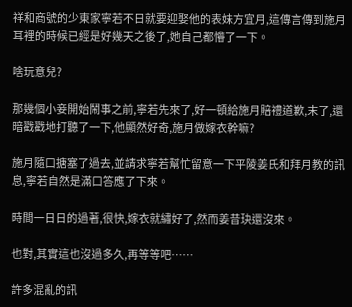祥和商號的少東家寧若不日就要迎娶他的表妹方宜月,這傳言傳到施月耳裡的時候已經是好幾天之後了,她自己都懵了一下。

啥玩意兒?

那幾個小妾開始鬧事之前,寧若先來了,好一頓給施月賠禮道歉,末了,還暗戳戳地打聽了一下,他顯然好奇,施月做嫁衣幹嘛?

施月隨口搪塞了過去,並請求寧若幫忙留意一下平陵姜氏和拜月教的訊息,寧若自然是滿口答應了下來。

時間一日日的過著,很快,嫁衣就繡好了,然而姜昔玦還沒來。

也對,其實這也沒過多久,再等等吧……

許多混亂的訊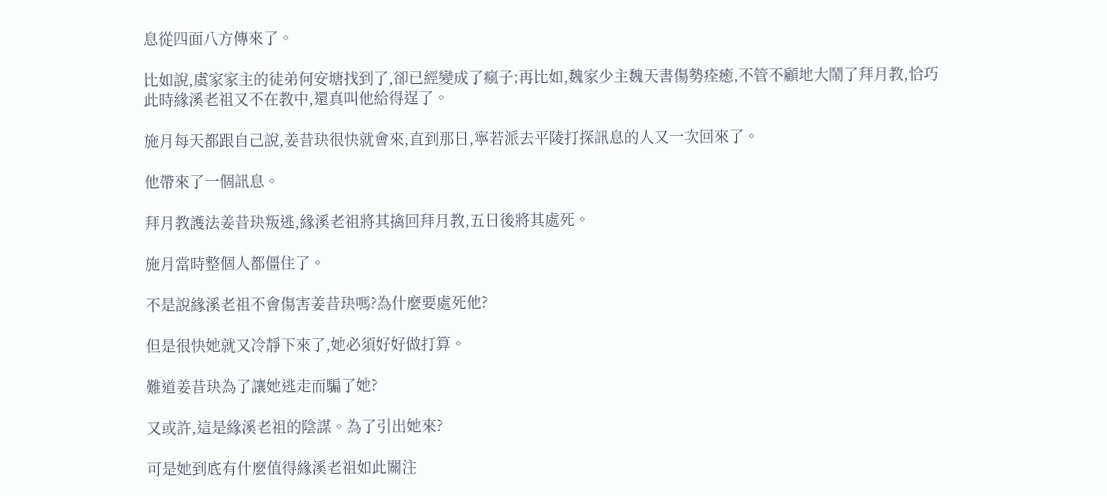息從四面八方傳來了。

比如說,虞家家主的徒弟何安塘找到了,卻已經變成了瘋子;再比如,魏家少主魏天書傷勢痊癒,不管不顧地大鬧了拜月教,恰巧此時緣溪老祖又不在教中,還真叫他給得逞了。

施月每天都跟自己說,姜昔玦很快就會來,直到那日,寧若派去平陵打探訊息的人又一次回來了。

他帶來了一個訊息。

拜月教護法姜昔玦叛逃,緣溪老祖將其擒回拜月教,五日後將其處死。

施月當時整個人都僵住了。

不是說緣溪老祖不會傷害姜昔玦嗎?為什麼要處死他?

但是很快她就又冷靜下來了,她必須好好做打算。

難道姜昔玦為了讓她逃走而騙了她?

又或許,這是緣溪老祖的陰謀。為了引出她來?

可是她到底有什麼值得緣溪老祖如此關注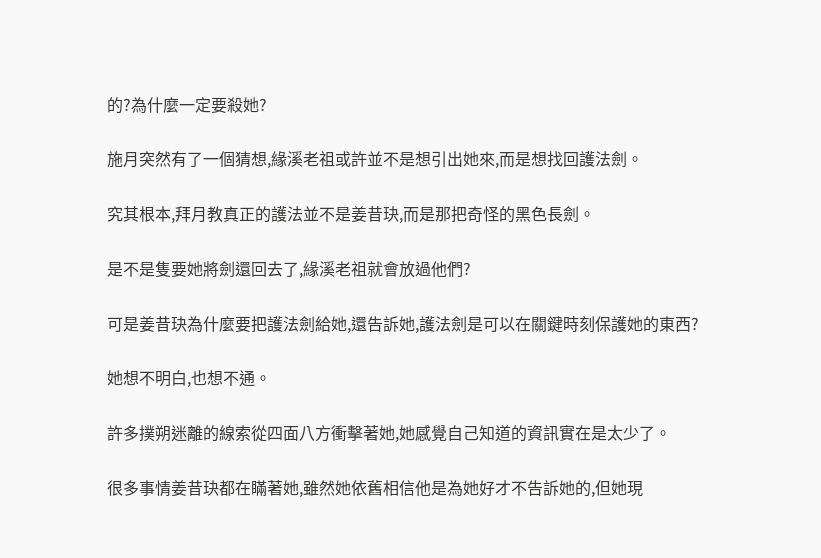的?為什麼一定要殺她?

施月突然有了一個猜想,緣溪老祖或許並不是想引出她來,而是想找回護法劍。

究其根本,拜月教真正的護法並不是姜昔玦,而是那把奇怪的黑色長劍。

是不是隻要她將劍還回去了,緣溪老祖就會放過他們?

可是姜昔玦為什麼要把護法劍給她,還告訴她,護法劍是可以在關鍵時刻保護她的東西?

她想不明白,也想不通。

許多撲朔迷離的線索從四面八方衝擊著她,她感覺自己知道的資訊實在是太少了。

很多事情姜昔玦都在瞞著她,雖然她依舊相信他是為她好才不告訴她的,但她現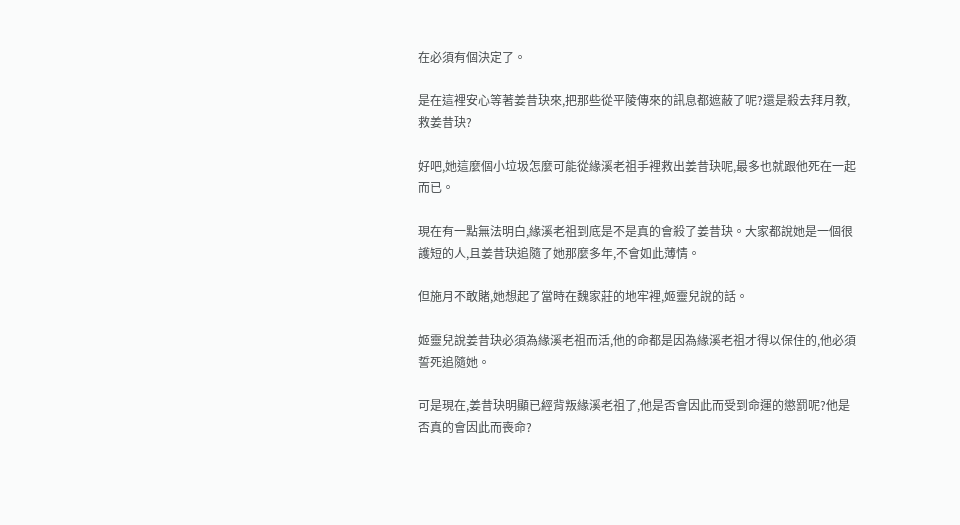在必須有個決定了。

是在這裡安心等著姜昔玦來,把那些從平陵傳來的訊息都遮蔽了呢?還是殺去拜月教,救姜昔玦?

好吧,她這麼個小垃圾怎麼可能從緣溪老祖手裡救出姜昔玦呢,最多也就跟他死在一起而已。

現在有一點無法明白,緣溪老祖到底是不是真的會殺了姜昔玦。大家都說她是一個很護短的人,且姜昔玦追隨了她那麼多年,不會如此薄情。

但施月不敢賭,她想起了當時在魏家莊的地牢裡,姬靈兒說的話。

姬靈兒說姜昔玦必須為緣溪老祖而活,他的命都是因為緣溪老祖才得以保住的,他必須誓死追隨她。

可是現在,姜昔玦明顯已經背叛緣溪老祖了,他是否會因此而受到命運的懲罰呢?他是否真的會因此而喪命?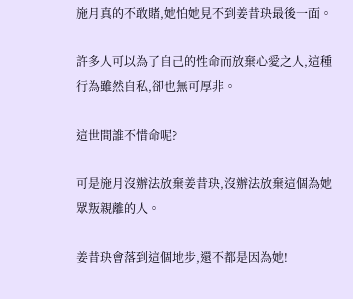施月真的不敢賭,她怕她見不到姜昔玦最後一面。

許多人可以為了自己的性命而放棄心愛之人,這種行為雖然自私,卻也無可厚非。

這世間誰不惜命呢?

可是施月沒辦法放棄姜昔玦,沒辦法放棄這個為她眾叛親離的人。

姜昔玦會落到這個地步,還不都是因為她!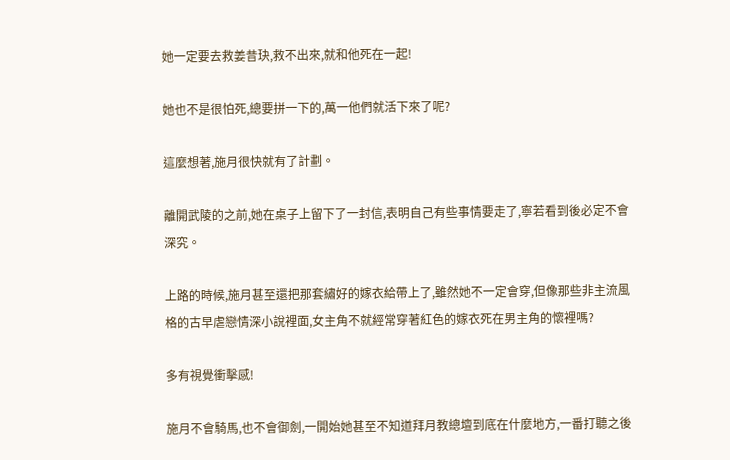她一定要去救姜昔玦,救不出來,就和他死在一起!

她也不是很怕死,總要拼一下的,萬一他們就活下來了呢?

這麼想著,施月很快就有了計劃。

離開武陵的之前,她在桌子上留下了一封信,表明自己有些事情要走了,寧若看到後必定不會深究。

上路的時候,施月甚至還把那套繡好的嫁衣給帶上了,雖然她不一定會穿,但像那些非主流風格的古早虐戀情深小說裡面,女主角不就經常穿著紅色的嫁衣死在男主角的懷裡嗎?

多有視覺衝擊感!

施月不會騎馬,也不會御劍,一開始她甚至不知道拜月教總壇到底在什麼地方,一番打聽之後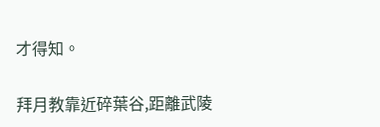才得知。

拜月教靠近碎葉谷,距離武陵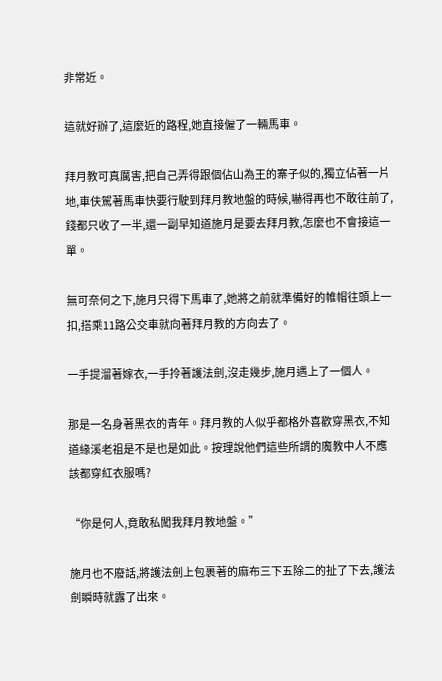非常近。

這就好辦了,這麼近的路程,她直接僱了一輛馬車。

拜月教可真厲害,把自己弄得跟個佔山為王的寨子似的,獨立佔著一片地,車伕駕著馬車快要行駛到拜月教地盤的時候,嚇得再也不敢往前了,錢都只收了一半,還一副早知道施月是要去拜月教,怎麼也不會接這一單。

無可奈何之下,施月只得下馬車了,她將之前就準備好的帷帽往頭上一扣,搭乘11路公交車就向著拜月教的方向去了。

一手提溜著嫁衣,一手拎著護法劍,沒走幾步,施月遇上了一個人。

那是一名身著黑衣的青年。拜月教的人似乎都格外喜歡穿黑衣,不知道緣溪老祖是不是也是如此。按理說他們這些所謂的魔教中人不應該都穿紅衣服嗎?

“你是何人,竟敢私闖我拜月教地盤。”

施月也不廢話,將護法劍上包裹著的麻布三下五除二的扯了下去,護法劍瞬時就露了出來。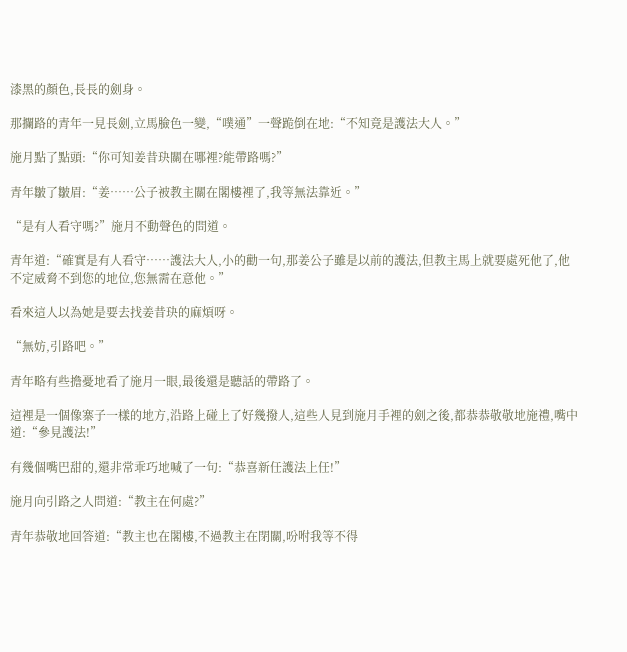漆黑的顏色,長長的劍身。

那攔路的青年一見長劍,立馬臉色一變,“噗通”一聲跪倒在地:“不知竟是護法大人。”

施月點了點頭:“你可知姜昔玦關在哪裡?能帶路嗎?”

青年皺了皺眉:“姜……公子被教主關在閣樓裡了,我等無法靠近。”

“是有人看守嗎?”施月不動聲色的問道。

青年道:“確實是有人看守……護法大人,小的勸一句,那姜公子雖是以前的護法,但教主馬上就要處死他了,他不定威脅不到您的地位,您無需在意他。”

看來這人以為她是要去找姜昔玦的麻煩呀。

“無妨,引路吧。”

青年略有些擔憂地看了施月一眼,最後還是聽話的帶路了。

這裡是一個像寨子一樣的地方,沿路上碰上了好幾撥人,這些人見到施月手裡的劍之後,都恭恭敬敬地施禮,嘴中道:“參見護法!”

有幾個嘴巴甜的,還非常乖巧地喊了一句:“恭喜新任護法上任!”

施月向引路之人問道:“教主在何處?”

青年恭敬地回答道:“教主也在閣樓,不過教主在閉關,吩咐我等不得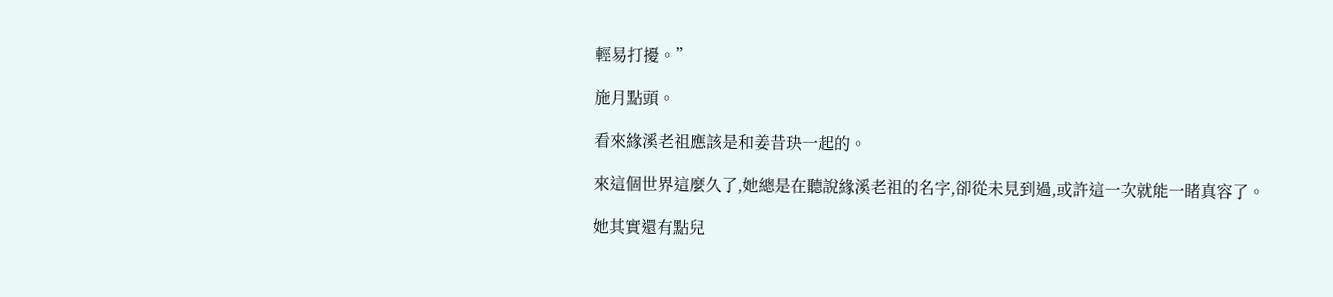輕易打擾。”

施月點頭。

看來緣溪老祖應該是和姜昔玦一起的。

來這個世界這麼久了,她總是在聽說緣溪老祖的名字,卻從未見到過,或許這一次就能一睹真容了。

她其實還有點兒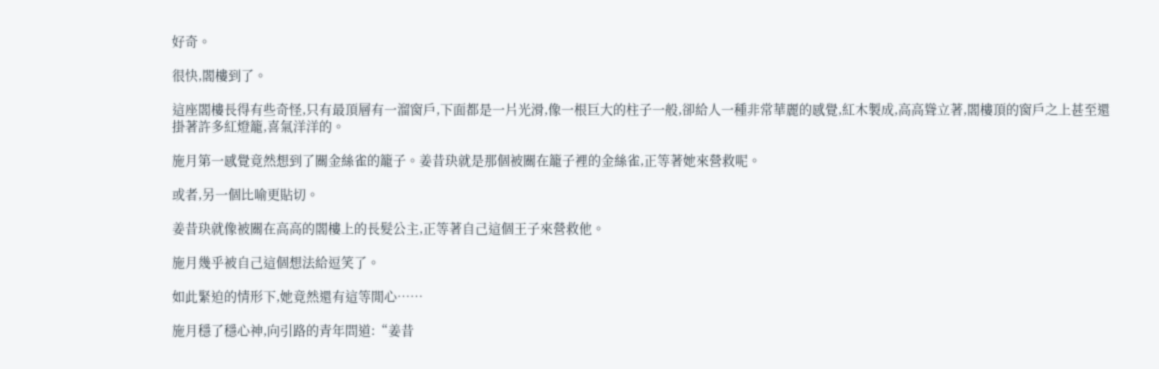好奇。

很快,閣樓到了。

這座閣樓長得有些奇怪,只有最頂層有一溜窗戶,下面都是一片光滑,像一根巨大的柱子一般,卻給人一種非常華麗的感覺,紅木製成,高高聳立著,閣樓頂的窗戶之上甚至還掛著許多紅燈籠,喜氣洋洋的。

施月第一感覺竟然想到了關金絲雀的籠子。姜昔玦就是那個被關在籠子裡的金絲雀,正等著她來營救呢。

或者,另一個比喻更貼切。

姜昔玦就像被關在高高的閣樓上的長髮公主,正等著自己這個王子來營救他。

施月幾乎被自己這個想法給逗笑了。

如此緊迫的情形下,她竟然還有這等閒心……

施月穩了穩心神,向引路的青年問道:“姜昔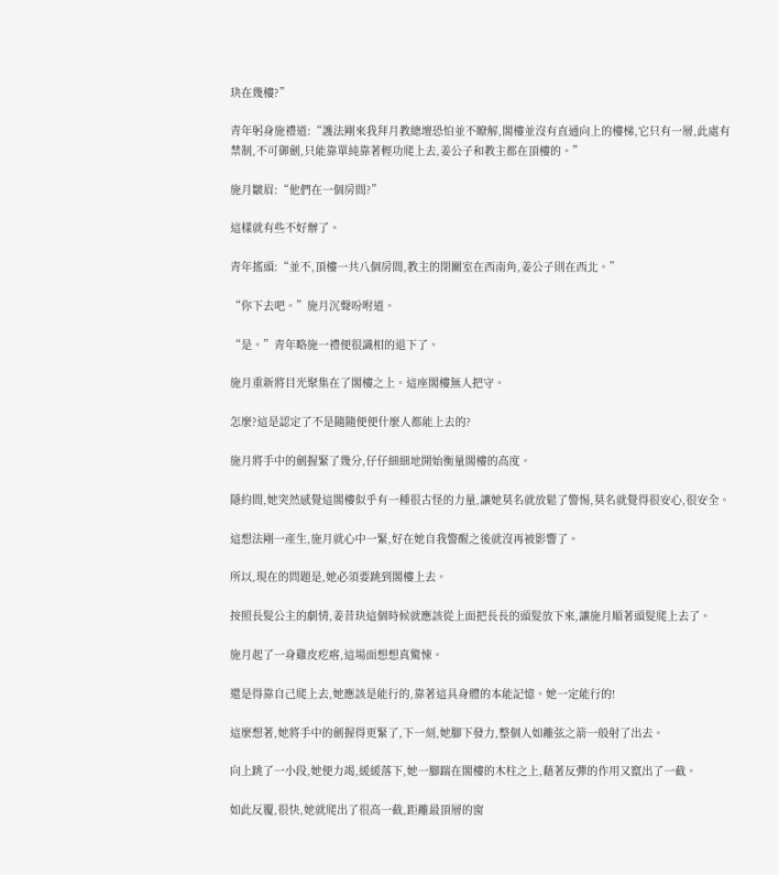玦在幾樓?”

青年躬身施禮道:“護法剛來我拜月教總壇恐怕並不瞭解,閣樓並沒有直通向上的樓梯,它只有一層,此處有禁制,不可御劍,只能靠單純靠著輕功爬上去,姜公子和教主都在頂樓的。”

施月皺眉:“他們在一個房間?”

這樣就有些不好辦了。

青年搖頭:“並不,頂樓一共八個房間,教主的閉關室在西南角,姜公子則在西北。”

“你下去吧。”施月沉聲吩咐道。

“是。”青年略施一禮便很識相的退下了。

施月重新將目光聚集在了閣樓之上。這座閣樓無人把守。

怎麼?這是認定了不是隨隨便便什麼人都能上去的?

施月將手中的劍握緊了幾分,仔仔細細地開始衡量閣樓的高度。

隱約間,她突然感覺這閣樓似乎有一種很古怪的力量,讓她莫名就放鬆了警惕,莫名就覺得很安心,很安全。

這想法剛一產生,施月就心中一緊,好在她自我警醒之後就沒再被影響了。

所以,現在的問題是,她必須要跳到閣樓上去。

按照長髮公主的劇情,姜昔玦這個時候就應該從上面把長長的頭髮放下來,讓施月順著頭髮爬上去了。

施月起了一身雞皮疙瘩,這場面想想真驚悚。

還是得靠自己爬上去,她應該是能行的,靠著這具身體的本能記憶。她一定能行的!

這麼想著,她將手中的劍握得更緊了,下一刻,她腳下發力,整個人如離弦之箭一般射了出去。

向上跳了一小段,她便力竭,緩緩落下,她一腳踹在閣樓的木柱之上,藉著反彈的作用又竄出了一截。

如此反覆,很快,她就爬出了很高一截,距離最頂層的窗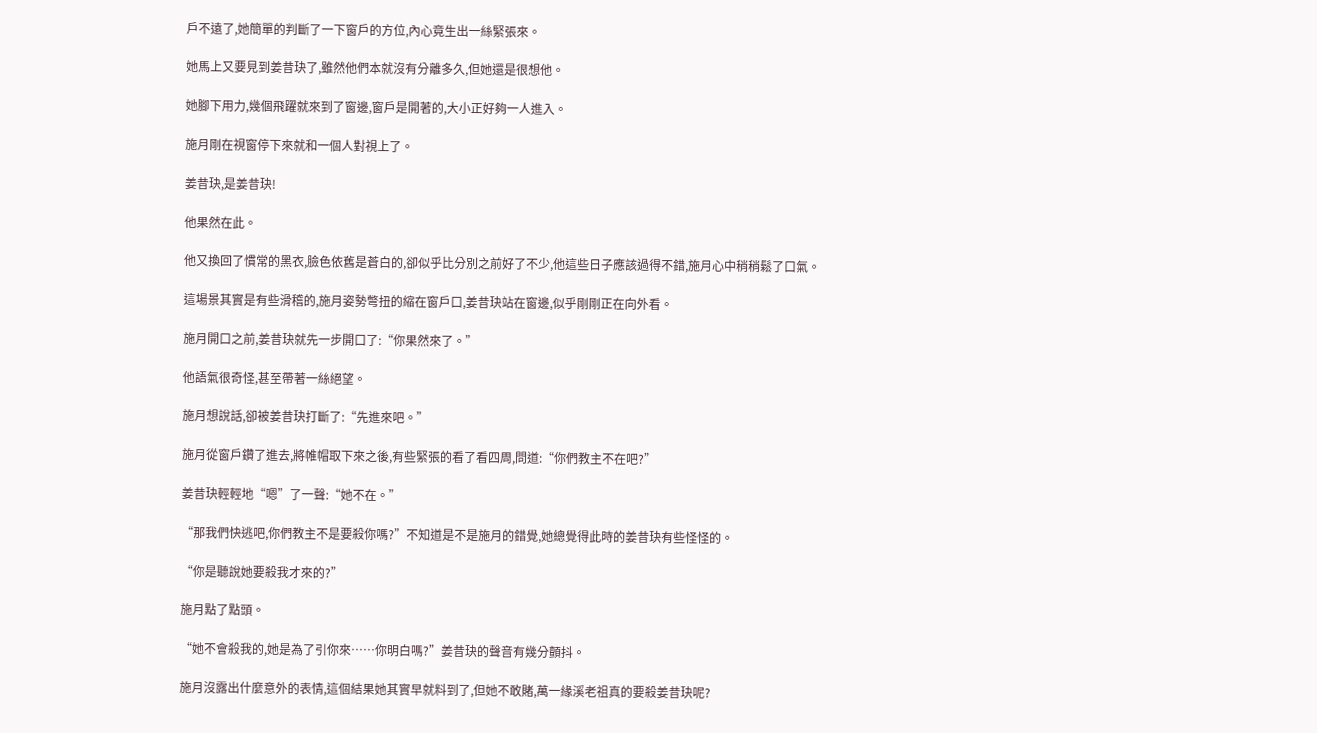戶不遠了,她簡單的判斷了一下窗戶的方位,內心竟生出一絲緊張來。

她馬上又要見到姜昔玦了,雖然他們本就沒有分離多久,但她還是很想他。

她腳下用力,幾個飛躍就來到了窗邊,窗戶是開著的,大小正好夠一人進入。

施月剛在視窗停下來就和一個人對視上了。

姜昔玦,是姜昔玦!

他果然在此。

他又換回了慣常的黑衣,臉色依舊是蒼白的,卻似乎比分別之前好了不少,他這些日子應該過得不錯,施月心中稍稍鬆了口氣。

這場景其實是有些滑稽的,施月姿勢彆扭的縮在窗戶口,姜昔玦站在窗邊,似乎剛剛正在向外看。

施月開口之前,姜昔玦就先一步開口了:“你果然來了。”

他語氣很奇怪,甚至帶著一絲絕望。

施月想說話,卻被姜昔玦打斷了:“先進來吧。”

施月從窗戶鑽了進去,將帷帽取下來之後,有些緊張的看了看四周,問道:“你們教主不在吧?”

姜昔玦輕輕地“嗯”了一聲:“她不在。”

“那我們快逃吧,你們教主不是要殺你嗎?”不知道是不是施月的錯覺,她總覺得此時的姜昔玦有些怪怪的。

“你是聽說她要殺我才來的?”

施月點了點頭。

“她不會殺我的,她是為了引你來……你明白嗎?”姜昔玦的聲音有幾分顫抖。

施月沒露出什麼意外的表情,這個結果她其實早就料到了,但她不敢賭,萬一緣溪老祖真的要殺姜昔玦呢?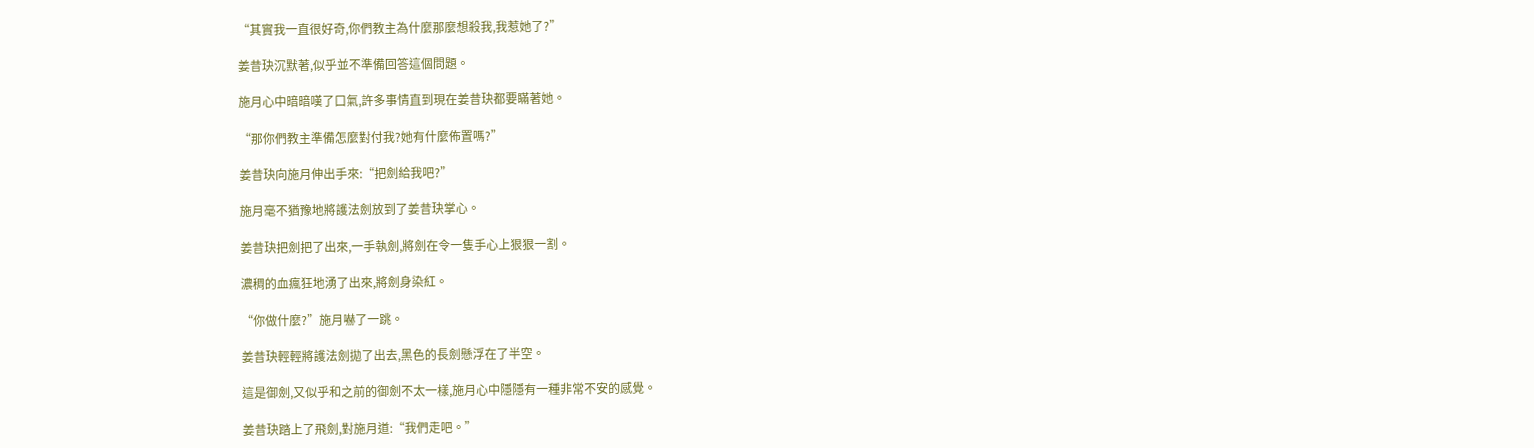“其實我一直很好奇,你們教主為什麼那麼想殺我,我惹她了?”

姜昔玦沉默著,似乎並不準備回答這個問題。

施月心中暗暗嘆了口氣,許多事情直到現在姜昔玦都要瞞著她。

“那你們教主準備怎麼對付我?她有什麼佈置嗎?”

姜昔玦向施月伸出手來:“把劍給我吧?”

施月毫不猶豫地將護法劍放到了姜昔玦掌心。

姜昔玦把劍把了出來,一手執劍,將劍在令一隻手心上狠狠一割。

濃稠的血瘋狂地湧了出來,將劍身染紅。

“你做什麼?”施月嚇了一跳。

姜昔玦輕輕將護法劍拋了出去,黑色的長劍懸浮在了半空。

這是御劍,又似乎和之前的御劍不太一樣,施月心中隱隱有一種非常不安的感覺。

姜昔玦踏上了飛劍,對施月道:“我們走吧。”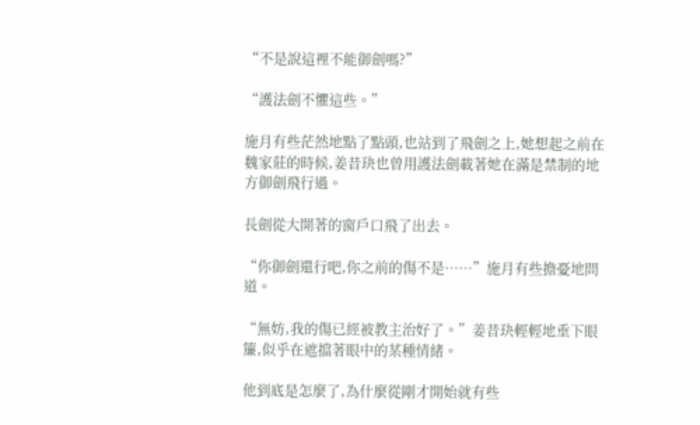“不是說這裡不能御劍嗎?”

“護法劍不懼這些。”

施月有些茫然地點了點頭,也站到了飛劍之上,她想起之前在魏家莊的時候,姜昔玦也曾用護法劍載著她在滿是禁制的地方御劍飛行過。

長劍從大開著的窗戶口飛了出去。

“你御劍還行吧,你之前的傷不是……”施月有些擔憂地問道。

“無妨,我的傷已經被教主治好了。”姜昔玦輕輕地垂下眼簾,似乎在遮擋著眼中的某種情緒。

他到底是怎麼了,為什麼從剛才開始就有些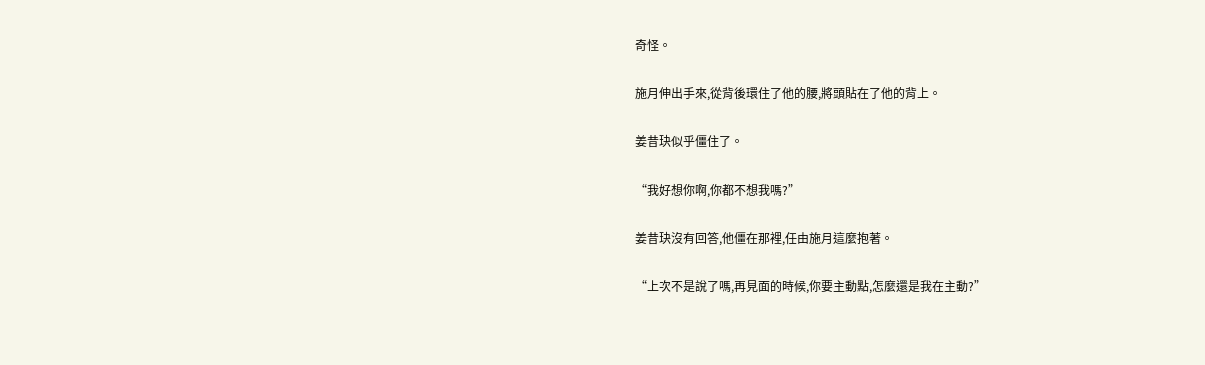奇怪。

施月伸出手來,從背後環住了他的腰,將頭貼在了他的背上。

姜昔玦似乎僵住了。

“我好想你啊,你都不想我嗎?”

姜昔玦沒有回答,他僵在那裡,任由施月這麼抱著。

“上次不是說了嗎,再見面的時候,你要主動點,怎麼還是我在主動?”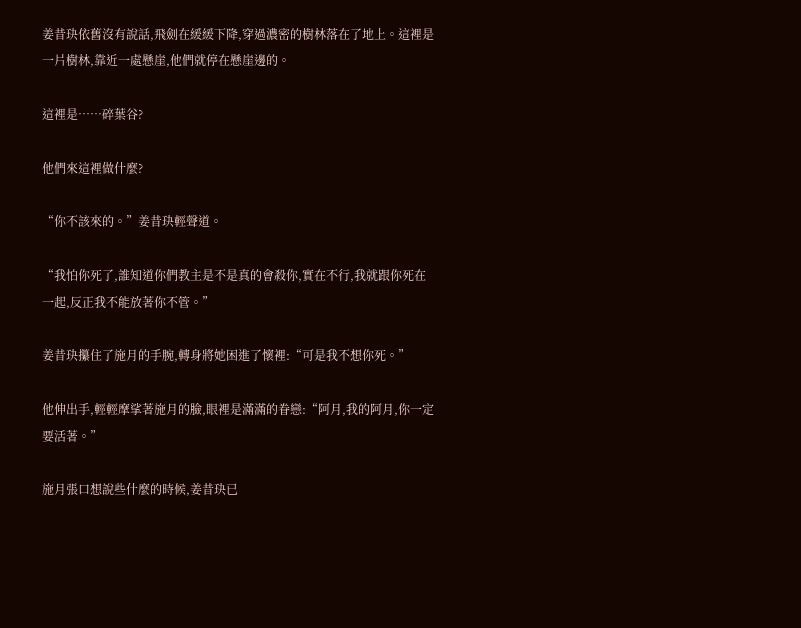姜昔玦依舊沒有說話,飛劍在緩緩下降,穿過濃密的樹林落在了地上。這裡是一片樹林,靠近一處懸崖,他們就停在懸崖邊的。

這裡是……碎葉谷?

他們來這裡做什麼?

“你不該來的。”姜昔玦輕聲道。

“我怕你死了,誰知道你們教主是不是真的會殺你,實在不行,我就跟你死在一起,反正我不能放著你不管。”

姜昔玦攥住了施月的手腕,轉身將她困進了懷裡:“可是我不想你死。”

他伸出手,輕輕摩挲著施月的臉,眼裡是滿滿的眷戀:“阿月,我的阿月,你一定要活著。”

施月張口想說些什麼的時候,姜昔玦已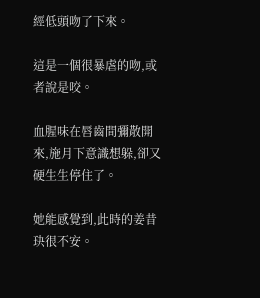經低頭吻了下來。

這是一個很暴虐的吻,或者說是咬。

血腥味在唇齒間彌散開來,施月下意識想躲,卻又硬生生停住了。

她能感覺到,此時的姜昔玦很不安。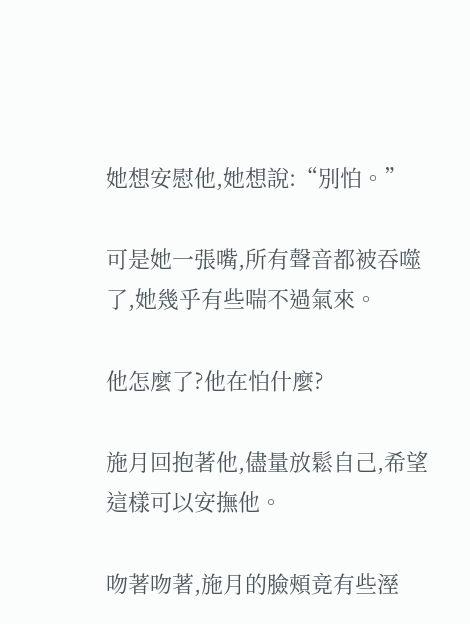她想安慰他,她想說:“別怕。”

可是她一張嘴,所有聲音都被吞噬了,她幾乎有些喘不過氣來。

他怎麼了?他在怕什麼?

施月回抱著他,儘量放鬆自己,希望這樣可以安撫他。

吻著吻著,施月的臉頰竟有些溼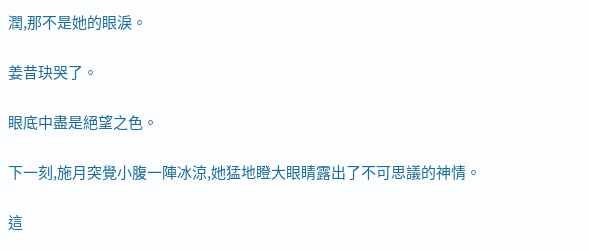潤,那不是她的眼淚。

姜昔玦哭了。

眼底中盡是絕望之色。

下一刻,施月突覺小腹一陣冰涼,她猛地瞪大眼睛露出了不可思議的神情。

這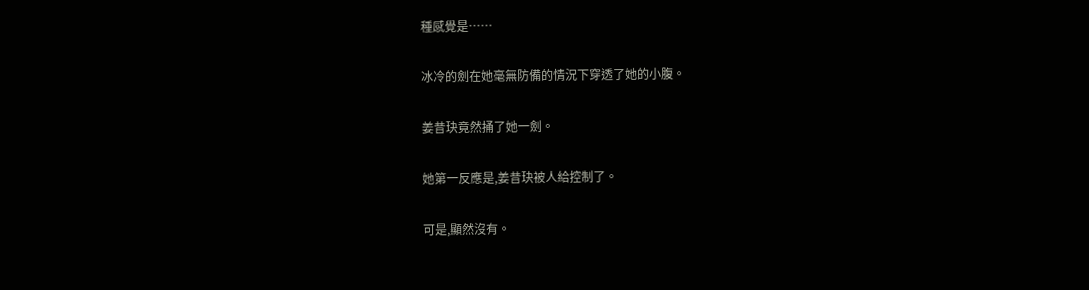種感覺是……

冰冷的劍在她毫無防備的情況下穿透了她的小腹。

姜昔玦竟然捅了她一劍。

她第一反應是,姜昔玦被人給控制了。

可是,顯然沒有。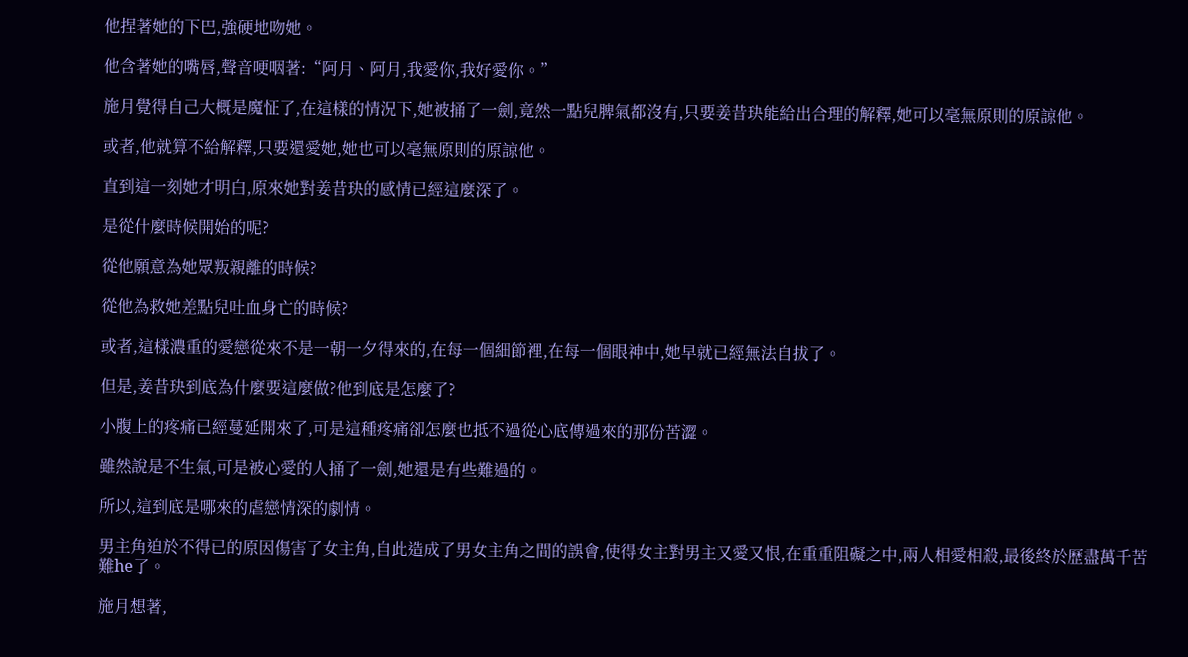他捏著她的下巴,強硬地吻她。

他含著她的嘴唇,聲音哽咽著:“阿月、阿月,我愛你,我好愛你。”

施月覺得自己大概是魔怔了,在這樣的情況下,她被捅了一劍,竟然一點兒脾氣都沒有,只要姜昔玦能給出合理的解釋,她可以毫無原則的原諒他。

或者,他就算不給解釋,只要還愛她,她也可以毫無原則的原諒他。

直到這一刻她才明白,原來她對姜昔玦的感情已經這麼深了。

是從什麼時候開始的呢?

從他願意為她眾叛親離的時候?

從他為救她差點兒吐血身亡的時候?

或者,這樣濃重的愛戀從來不是一朝一夕得來的,在每一個細節裡,在每一個眼神中,她早就已經無法自拔了。

但是,姜昔玦到底為什麼要這麼做?他到底是怎麼了?

小腹上的疼痛已經蔓延開來了,可是這種疼痛卻怎麼也抵不過從心底傳過來的那份苦澀。

雖然說是不生氣,可是被心愛的人捅了一劍,她還是有些難過的。

所以,這到底是哪來的虐戀情深的劇情。

男主角迫於不得已的原因傷害了女主角,自此造成了男女主角之間的誤會,使得女主對男主又愛又恨,在重重阻礙之中,兩人相愛相殺,最後終於歷盡萬千苦難he了。

施月想著,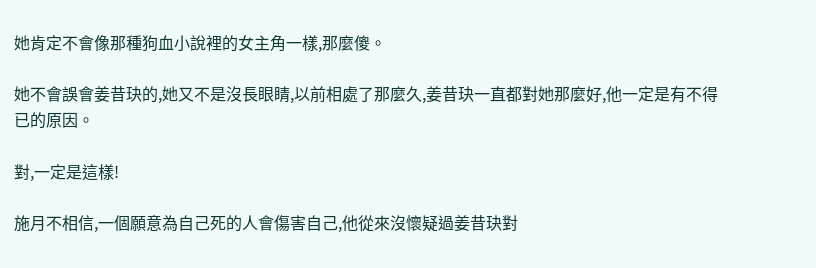她肯定不會像那種狗血小說裡的女主角一樣,那麼傻。

她不會誤會姜昔玦的,她又不是沒長眼睛,以前相處了那麼久,姜昔玦一直都對她那麼好,他一定是有不得已的原因。

對,一定是這樣!

施月不相信,一個願意為自己死的人會傷害自己,他從來沒懷疑過姜昔玦對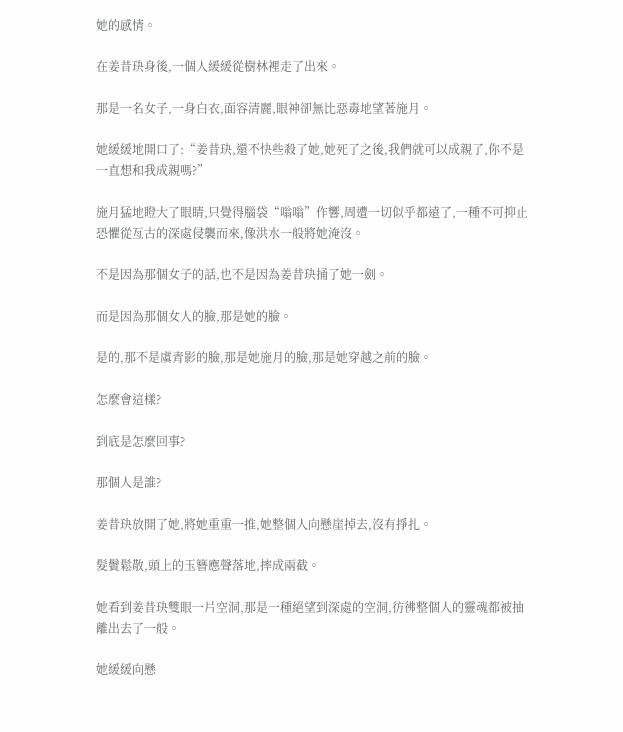她的感情。

在姜昔玦身後,一個人緩緩從樹林裡走了出來。

那是一名女子,一身白衣,面容清麗,眼神卻無比惡毒地望著施月。

她緩緩地開口了:“姜昔玦,還不快些殺了她,她死了之後,我們就可以成親了,你不是一直想和我成親嗎?”

施月猛地瞪大了眼睛,只覺得腦袋“嗡嗡”作響,周遭一切似乎都遠了,一種不可抑止恐懼從亙古的深處侵襲而來,像洪水一般將她淹沒。

不是因為那個女子的話,也不是因為姜昔玦捅了她一劍。

而是因為那個女人的臉,那是她的臉。

是的,那不是虞青影的臉,那是她施月的臉,那是她穿越之前的臉。

怎麼會這樣?

到底是怎麼回事?

那個人是誰?

姜昔玦放開了她,將她重重一推,她整個人向懸崖掉去,沒有掙扎。

髮鬢鬆散,頭上的玉簪應聲落地,摔成兩截。

她看到姜昔玦雙眼一片空洞,那是一種絕望到深處的空洞,彷彿整個人的靈魂都被抽離出去了一般。

她緩緩向懸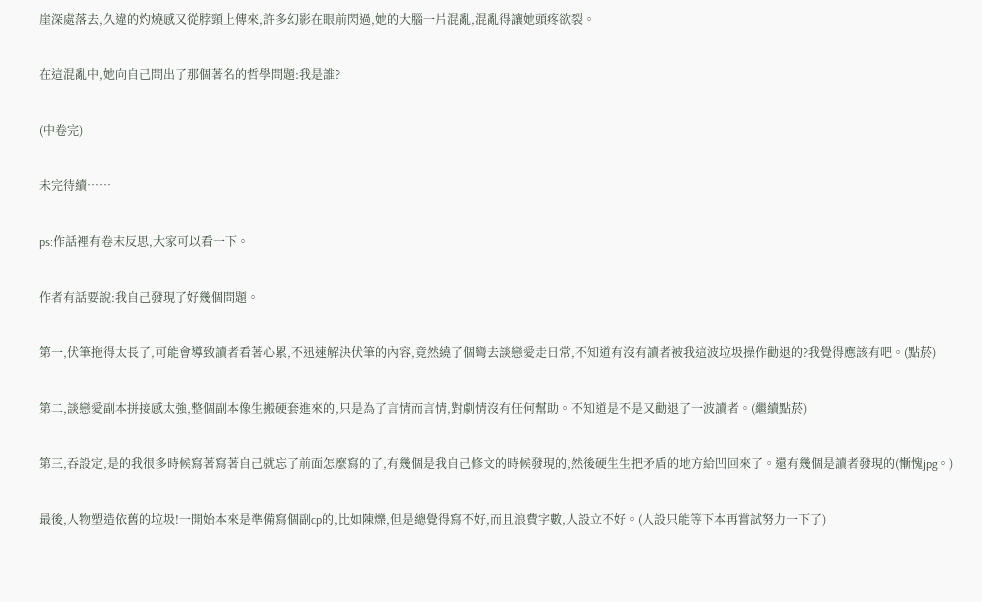崖深處落去,久違的灼燒感又從脖頸上傳來,許多幻影在眼前閃過,她的大腦一片混亂,混亂得讓她頭疼欲裂。

在這混亂中,她向自己問出了那個著名的哲學問題:我是誰?

(中卷完)

未完待續……

ps:作話裡有卷末反思,大家可以看一下。

作者有話要說:我自己發現了好幾個問題。

第一,伏筆拖得太長了,可能會導致讀者看著心累,不迅速解決伏筆的內容,竟然繞了個彎去談戀愛走日常,不知道有沒有讀者被我這波垃圾操作勸退的?我覺得應該有吧。(點菸)

第二,談戀愛副本拼接感太強,整個副本像生搬硬套進來的,只是為了言情而言情,對劇情沒有任何幫助。不知道是不是又勸退了一波讀者。(繼續點菸)

第三,吞設定,是的我很多時候寫著寫著自己就忘了前面怎麼寫的了,有幾個是我自己修文的時候發現的,然後硬生生把矛盾的地方給凹回來了。還有幾個是讀者發現的(慚愧jpg。)

最後,人物塑造依舊的垃圾!一開始本來是準備寫個副cp的,比如陳爍,但是總覺得寫不好,而且浪費字數,人設立不好。(人設只能等下本再嘗試努力一下了)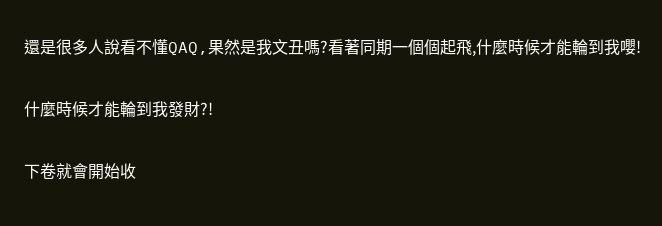還是很多人說看不懂QAQ,果然是我文丑嗎?看著同期一個個起飛,什麼時候才能輪到我嚶!

什麼時候才能輪到我發財?!

下卷就會開始收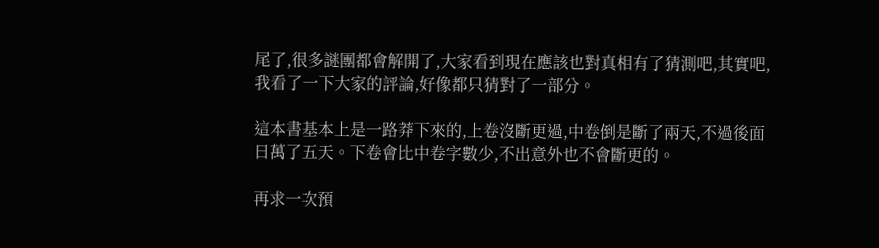尾了,很多謎團都會解開了,大家看到現在應該也對真相有了猜測吧,其實吧,我看了一下大家的評論,好像都只猜對了一部分。

這本書基本上是一路莽下來的,上卷沒斷更過,中卷倒是斷了兩天,不過後面日萬了五天。下卷會比中卷字數少,不出意外也不會斷更的。

再求一次預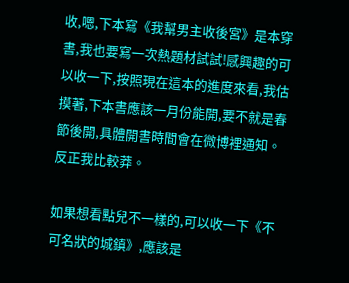收,嗯,下本寫《我幫男主收後宮》是本穿書,我也要寫一次熱題材試試!感興趣的可以收一下,按照現在這本的進度來看,我估摸著,下本書應該一月份能開,要不就是春節後開,具體開書時間會在微博裡通知。反正我比較莽。

如果想看點兒不一樣的,可以收一下《不可名狀的城鎮》,應該是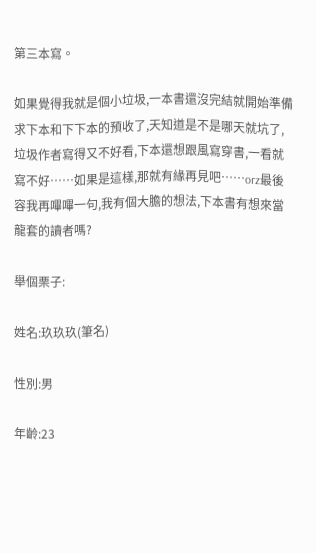第三本寫。

如果覺得我就是個小垃圾,一本書還沒完結就開始準備求下本和下下本的預收了,天知道是不是哪天就坑了,垃圾作者寫得又不好看,下本還想跟風寫穿書,一看就寫不好……如果是這樣,那就有緣再見吧……orz最後容我再嗶嗶一句,我有個大膽的想法,下本書有想來當龍套的讀者嗎?

舉個栗子:

姓名:玖玖玖(筆名)

性別:男

年齡:23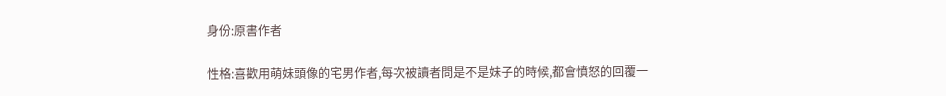身份:原書作者

性格:喜歡用萌妹頭像的宅男作者,每次被讀者問是不是妹子的時候,都會憤怒的回覆一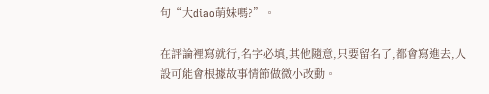句“大diao萌妹嗎?”。

在評論裡寫就行,名字必填,其他隨意,只要留名了,都會寫進去,人設可能會根據故事情節做微小改動。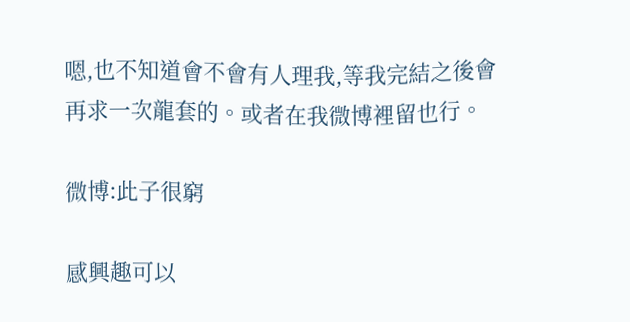嗯,也不知道會不會有人理我,等我完結之後會再求一次龍套的。或者在我微博裡留也行。

微博:此子很窮

感興趣可以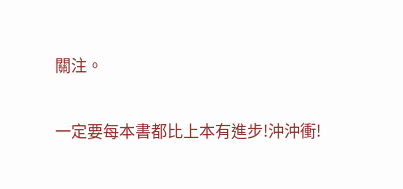關注。

一定要每本書都比上本有進步!沖沖衝!